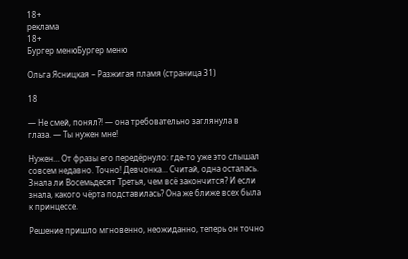18+
реклама
18+
Бургер менюБургер меню

Ольга Ясницкая – Разжигая пламя (страница 31)

18

— Не смей, понял?! — она требовательно заглянула в глаза. — Ты нужен мне!

Нужен… От фразы его передёрнуло: где-то уже это слышал совсем недавно. Точно! Девчонка… Считай, одна осталась. Знала ли Восемьдесят Третья, чем всё закончится? И если знала, какого чёрта подставилась? Она же ближе всех была к принцессе.

Решение пришло мгновенно, неожиданно, теперь он точно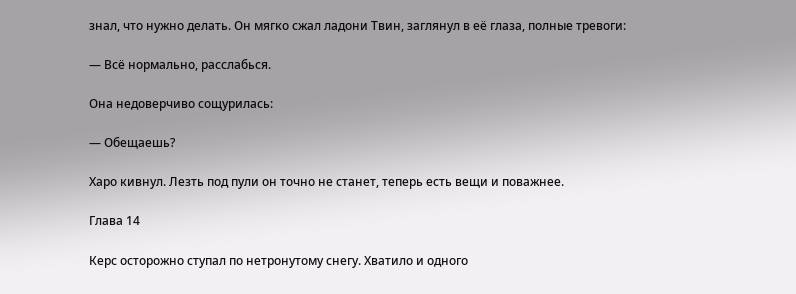знал, что нужно делать. Он мягко сжал ладони Твин, заглянул в её глаза, полные тревоги:

— Всё нормально, расслабься.

Она недоверчиво сощурилась:

— Обещаешь?

Харо кивнул. Лезть под пули он точно не станет, теперь есть вещи и поважнее.

Глава 14

Керс осторожно ступал по нетронутому снегу. Хватило и одного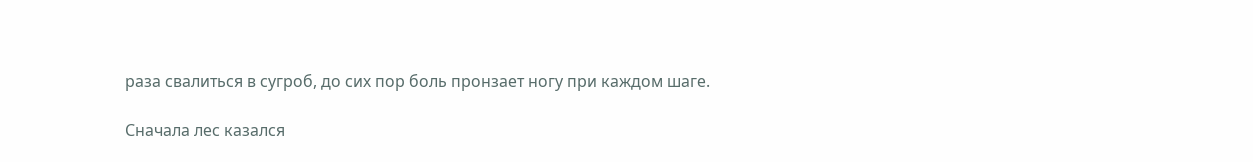раза свалиться в сугроб, до сих пор боль пронзает ногу при каждом шаге.

Сначала лес казался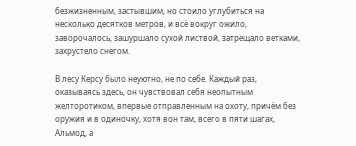безжизненным, застывшим, но стоило углубиться на несколько десятков метров, и всё вокруг ожило, заворочалось, зашуршало сухой листвой, затрещало ветками, захрустело снегом.

В лесу Керсу было неуютно, не по себе. Каждый раз, оказываясь здесь, он чувствовал себя неопытным желторотиком, впервые отправленным на охоту, причём без оружия и в одиночку, хотя вон там, всего в пяти шагах, Альмод, а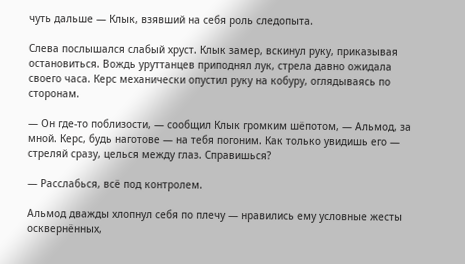чуть дальше — Клык, взявший на себя роль следопыта.

Слева послышался слабый хруст. Клык замер, вскинул руку, приказывая остановиться. Вождь уруттанцев приподнял лук, стрела давно ожидала своего часа. Керс механически опустил руку на кобуру, оглядываясь по сторонам.

— Он где-то поблизости, — сообщил Клык громким шёпотом, — Альмод, за мной. Керс, будь наготове — на тебя погоним. Как только увидишь его — стреляй сразу, целься между глаз. Справишься?

— Расслабься, всё под контролем.

Альмод дважды хлопнул себя по плечу — нравились ему условные жесты осквернённых,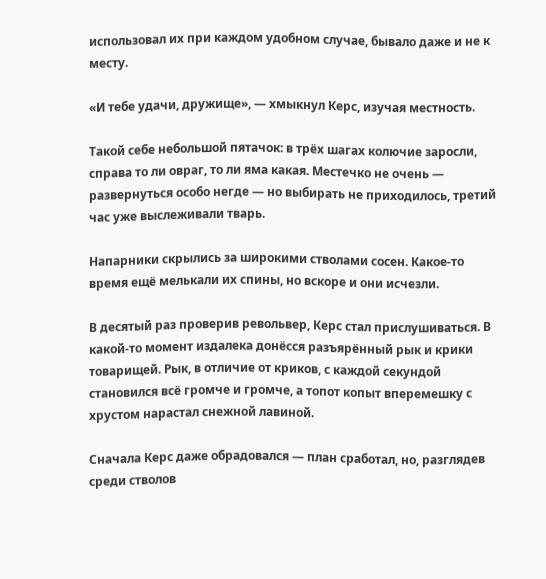использовал их при каждом удобном случае, бывало даже и не к месту.

«И тебе удачи, дружище», — хмыкнул Керс, изучая местность.

Такой себе небольшой пятачок: в трёх шагах колючие заросли, справа то ли овраг, то ли яма какая. Местечко не очень — развернуться особо негде — но выбирать не приходилось, третий час уже выслеживали тварь.

Напарники скрылись за широкими стволами сосен. Какое-то время ещё мелькали их спины, но вскоре и они исчезли.

В десятый раз проверив револьвер, Керс стал прислушиваться. В какой-то момент издалека донёсся разъярённый рык и крики товарищей. Рык, в отличие от криков, с каждой секундой становился всё громче и громче, а топот копыт вперемешку с хрустом нарастал снежной лавиной.

Сначала Керс даже обрадовался — план сработал, но, разглядев среди стволов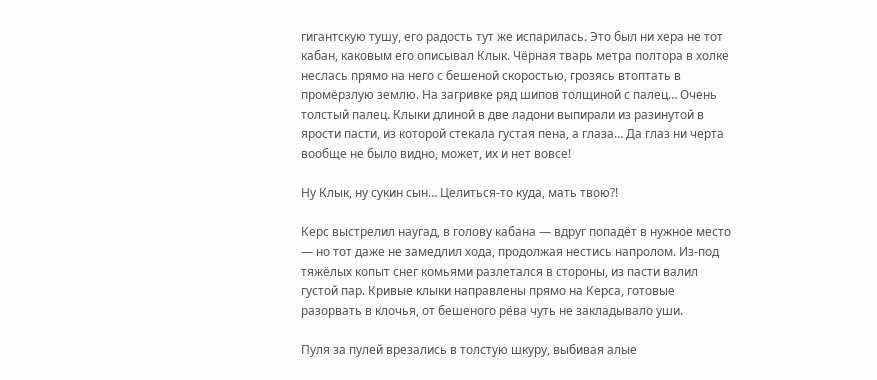гигантскую тушу, его радость тут же испарилась. Это был ни хера не тот кабан, каковым его описывал Клык. Чёрная тварь метра полтора в холке неслась прямо на него с бешеной скоростью, грозясь втоптать в промёрзлую землю. На загривке ряд шипов толщиной с палец… Очень толстый палец. Клыки длиной в две ладони выпирали из разинутой в ярости пасти, из которой стекала густая пена, а глаза… Да глаз ни черта вообще не было видно, может, их и нет вовсе!

Ну Клык, ну сукин сын… Целиться-то куда, мать твою?!

Керс выстрелил наугад, в голову кабана — вдруг попадёт в нужное место — но тот даже не замедлил хода, продолжая нестись напролом. Из-под тяжёлых копыт снег комьями разлетался в стороны, из пасти валил густой пар. Кривые клыки направлены прямо на Керса, готовые разорвать в клочья, от бешеного рёва чуть не закладывало уши.

Пуля за пулей врезались в толстую шкуру, выбивая алые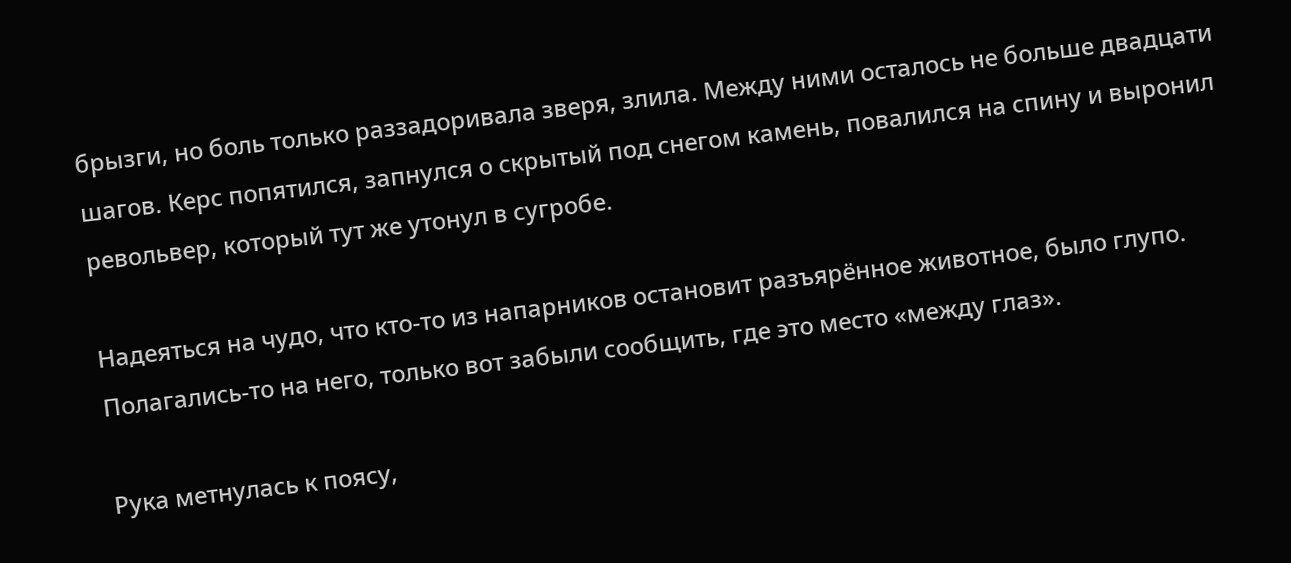брызги, но боль только раззадоривала зверя, злила. Между ними осталось не больше двадцати шагов. Керс попятился, запнулся о скрытый под снегом камень, повалился на спину и выронил револьвер, который тут же утонул в сугробе.

Надеяться на чудо, что кто-то из напарников остановит разъярённое животное, было глупо. Полагались-то на него, только вот забыли сообщить, где это место «между глаз».

Рука метнулась к поясу,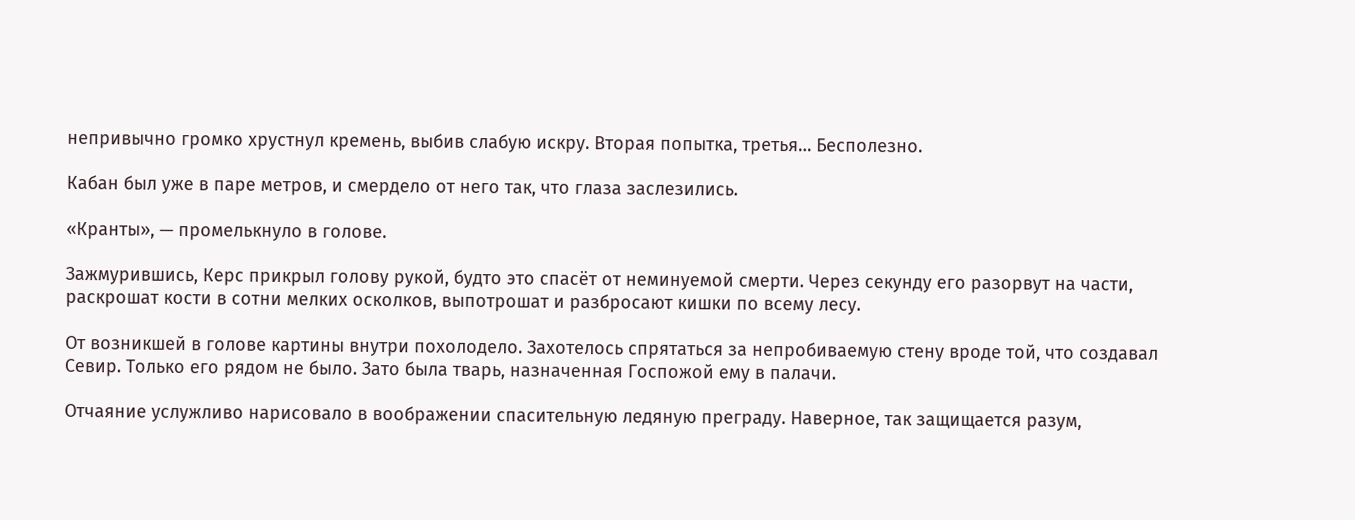непривычно громко хрустнул кремень, выбив слабую искру. Вторая попытка, третья… Бесполезно.

Кабан был уже в паре метров, и смердело от него так, что глаза заслезились.

«Кранты», — промелькнуло в голове.

Зажмурившись, Керс прикрыл голову рукой, будто это спасёт от неминуемой смерти. Через секунду его разорвут на части, раскрошат кости в сотни мелких осколков, выпотрошат и разбросают кишки по всему лесу.

От возникшей в голове картины внутри похолодело. Захотелось спрятаться за непробиваемую стену вроде той, что создавал Севир. Только его рядом не было. Зато была тварь, назначенная Госпожой ему в палачи.

Отчаяние услужливо нарисовало в воображении спасительную ледяную преграду. Наверное, так защищается разум,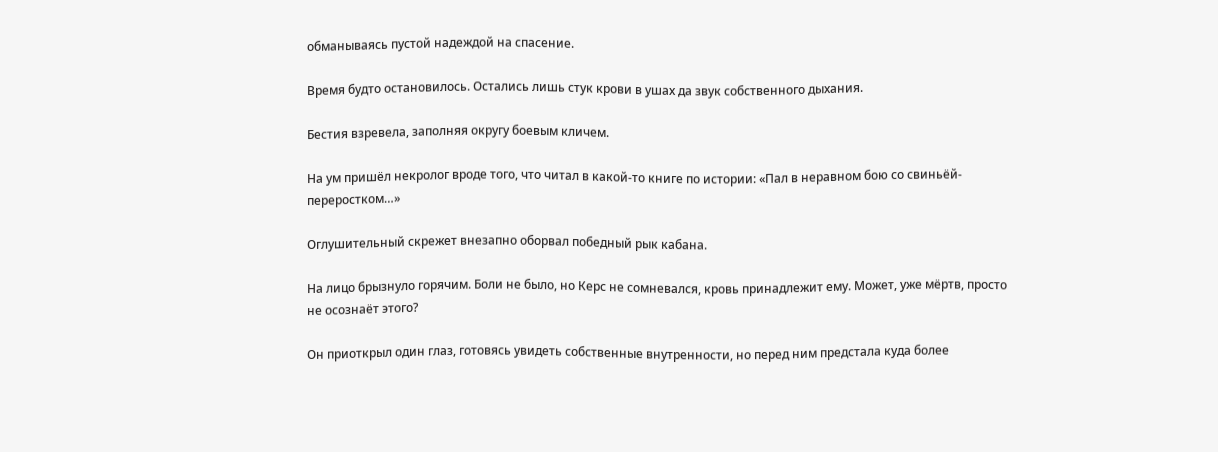обманываясь пустой надеждой на спасение.

Время будто остановилось. Остались лишь стук крови в ушах да звук собственного дыхания.

Бестия взревела, заполняя округу боевым кличем.

На ум пришёл некролог вроде того, что читал в какой-то книге по истории: «Пал в неравном бою со свиньёй-переростком…»

Оглушительный скрежет внезапно оборвал победный рык кабана.

На лицо брызнуло горячим. Боли не было, но Керс не сомневался, кровь принадлежит ему. Может, уже мёртв, просто не осознаёт этого?

Он приоткрыл один глаз, готовясь увидеть собственные внутренности, но перед ним предстала куда более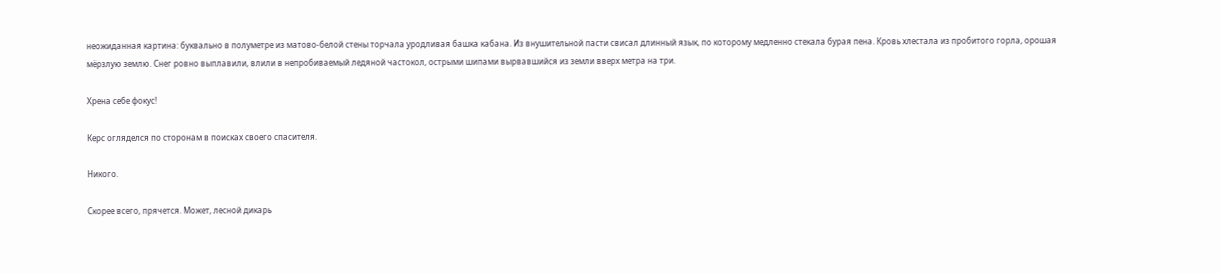неожиданная картина: буквально в полуметре из матово-белой стены торчала уродливая башка кабана. Из внушительной пасти свисал длинный язык, по которому медленно стекала бурая пена. Кровь хлестала из пробитого горла, орошая мёрзлую землю. Снег ровно выплавили, влили в непробиваемый ледяной частокол, острыми шипами вырвавшийся из земли вверх метра на три.

Хрена себе фокус!

Керс огляделся по сторонам в поисках своего спасителя.

Никого.

Скорее всего, прячется. Может, лесной дикарь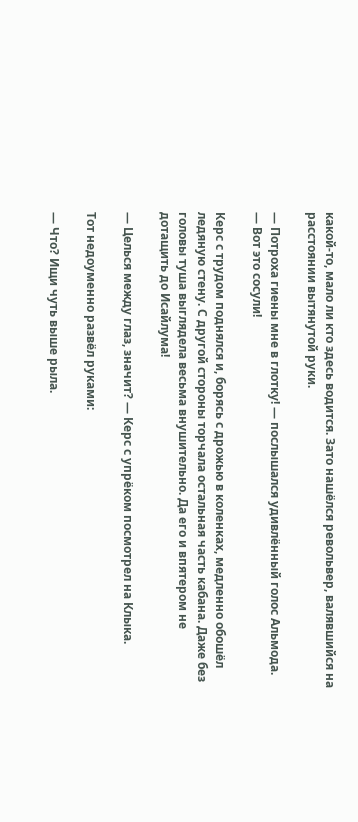какой-то, мало ли кто здесь водится. Зато нашёлся револьвер, валявшийся на расстоянии вытянутой руки.

— Потроха гиены мне в глотку! — послышался удивлённый голос Альмода. — Вот это сосули!

Керс с трудом поднялся и, борясь с дрожью в коленках, медленно обошёл ледяную стену. С другой стороны торчала остальная часть кабана. Даже без головы туша выглядела весьма внушительно. Да его и впятером не дотащить до Исайлума!

— Целься между глаз, значит? — Керс с упрёком посмотрел на Клыка.

Тот недоуменно развёл руками:

— Что? Ищи чуть выше рыла.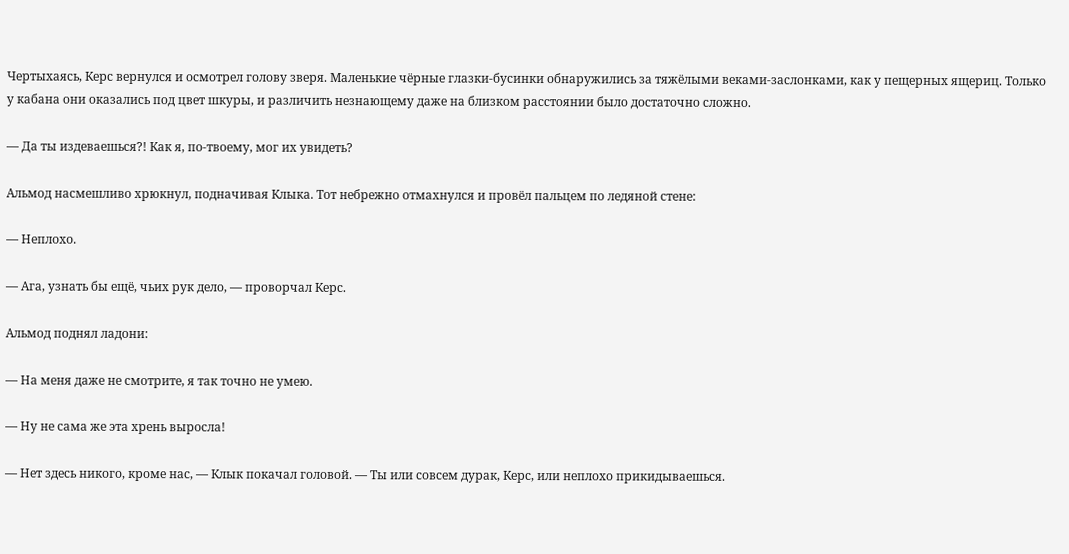Чертыхаясь, Керс вернулся и осмотрел голову зверя. Маленькие чёрные глазки-бусинки обнаружились за тяжёлыми веками-заслонками, как у пещерных ящериц. Только у кабана они оказались под цвет шкуры, и различить незнающему даже на близком расстоянии было достаточно сложно.

— Да ты издеваешься?! Как я, по-твоему, мог их увидеть?

Альмод насмешливо хрюкнул, подначивая Клыка. Тот небрежно отмахнулся и провёл пальцем по ледяной стене:

— Неплохо.

— Ага, узнать бы ещё, чьих рук дело, — проворчал Керс.

Альмод поднял ладони:

— На меня даже не смотрите, я так точно не умею.

— Ну не сама же эта хрень выросла!

— Нет здесь никого, кроме нас, — Клык покачал головой. — Ты или совсем дурак, Керс, или неплохо прикидываешься.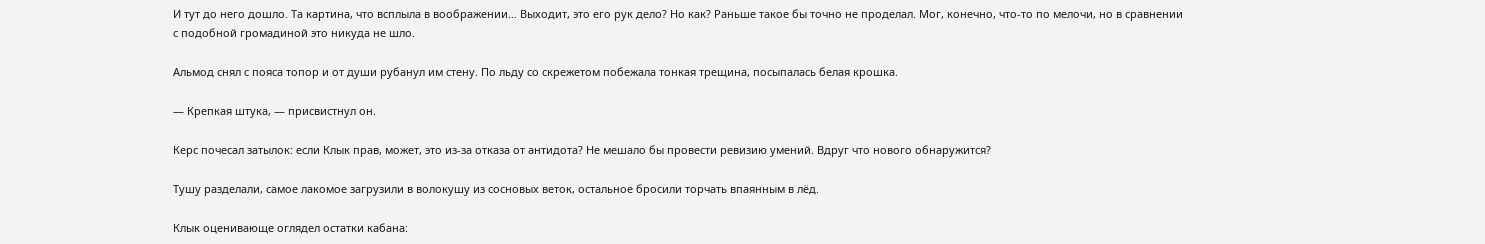И тут до него дошло. Та картина, что всплыла в воображении… Выходит, это его рук дело? Но как? Раньше такое бы точно не проделал. Мог, конечно, что-то по мелочи, но в сравнении с подобной громадиной это никуда не шло.

Альмод снял с пояса топор и от души рубанул им стену. По льду со скрежетом побежала тонкая трещина, посыпалась белая крошка.

— Крепкая штука, — присвистнул он.

Керс почесал затылок: если Клык прав, может, это из-за отказа от антидота? Не мешало бы провести ревизию умений. Вдруг что нового обнаружится?

Тушу разделали, самое лакомое загрузили в волокушу из сосновых веток, остальное бросили торчать впаянным в лёд.

Клык оценивающе оглядел остатки кабана: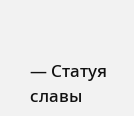— Статуя славы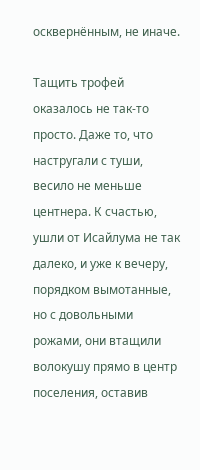осквернённым, не иначе.

Тащить трофей оказалось не так-то просто. Даже то, что настругали с туши, весило не меньше центнера. К счастью, ушли от Исайлума не так далеко, и уже к вечеру, порядком вымотанные, но с довольными рожами, они втащили волокушу прямо в центр поселения, оставив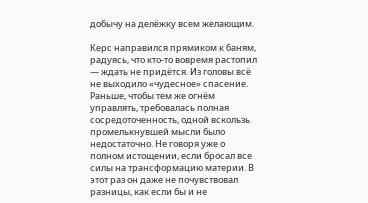добычу на делёжку всем желающим.

Керс направился прямиком к баням, радуясь, что кто-то вовремя растопил — ждать не придётся. Из головы всё не выходило «чудесное» спасение. Раньше, чтобы тем же огнём управлять, требовалась полная сосредоточенность, одной вскользь промелькнувшей мысли было недостаточно. Не говоря уже о полном истощении, если бросал все силы на трансформацию материи. В этот раз он даже не почувствовал разницы, как если бы и не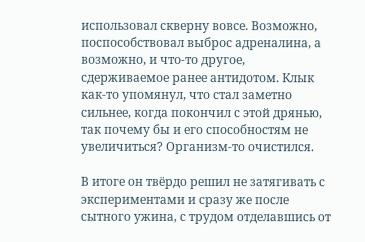использовал скверну вовсе. Возможно, поспособствовал выброс адреналина, а возможно, и что-то другое, сдерживаемое ранее антидотом. Клык как-то упомянул, что стал заметно сильнее, когда покончил с этой дрянью, так почему бы и его способностям не увеличиться? Организм-то очистился.

В итоге он твёрдо решил не затягивать с экспериментами и сразу же после сытного ужина, с трудом отделавшись от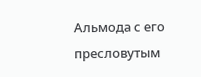Альмода с его пресловутым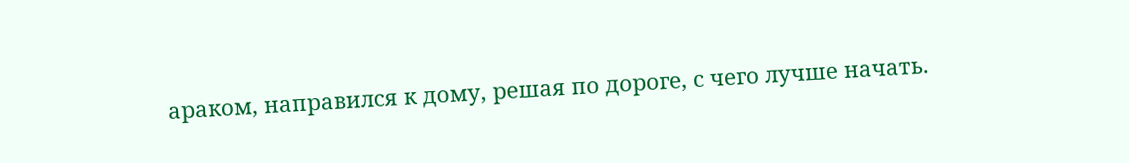араком, направился к дому, решая по дороге, с чего лучше начать.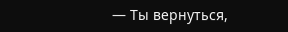— Ты вернуться,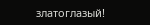златоглазый!